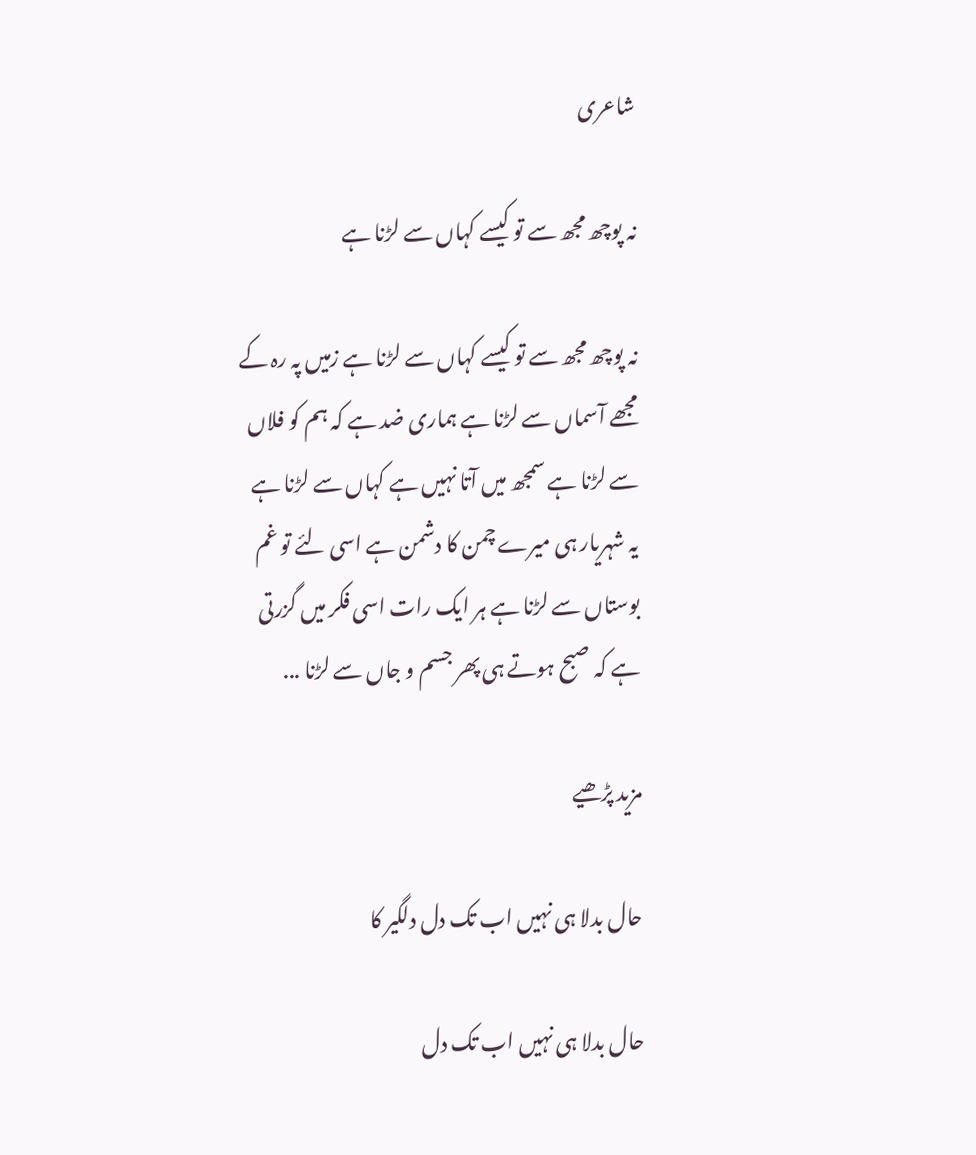شاعری

نہ پوچھ مجھ سے تو کیسے کہاں سے لڑنا ہے

نہ پوچھ مجھ سے تو کیسے کہاں سے لڑنا ہے زمیں پہ رہ کے مجھے آسماں سے لڑنا ہے ہماری ضد ہے کہ ہم کو فلاں سے لڑنا ہے سمجھ میں آتا نہیں ہے کہاں سے لڑنا ہے یہ شہریار ہی میرے چمن کا دشمن ہے اسی لئے تو غم بوستاں سے لڑنا ہے ہر ایک رات اسی فکر میں گزرتی ہے کہ صبح ہوتے ہی پھر جسم و جاں سے لڑنا ...

مزید پڑھیے

حال بدلا ہی نہیں اب تک دل دلگیر کا

حال بدلا ہی نہیں اب تک دل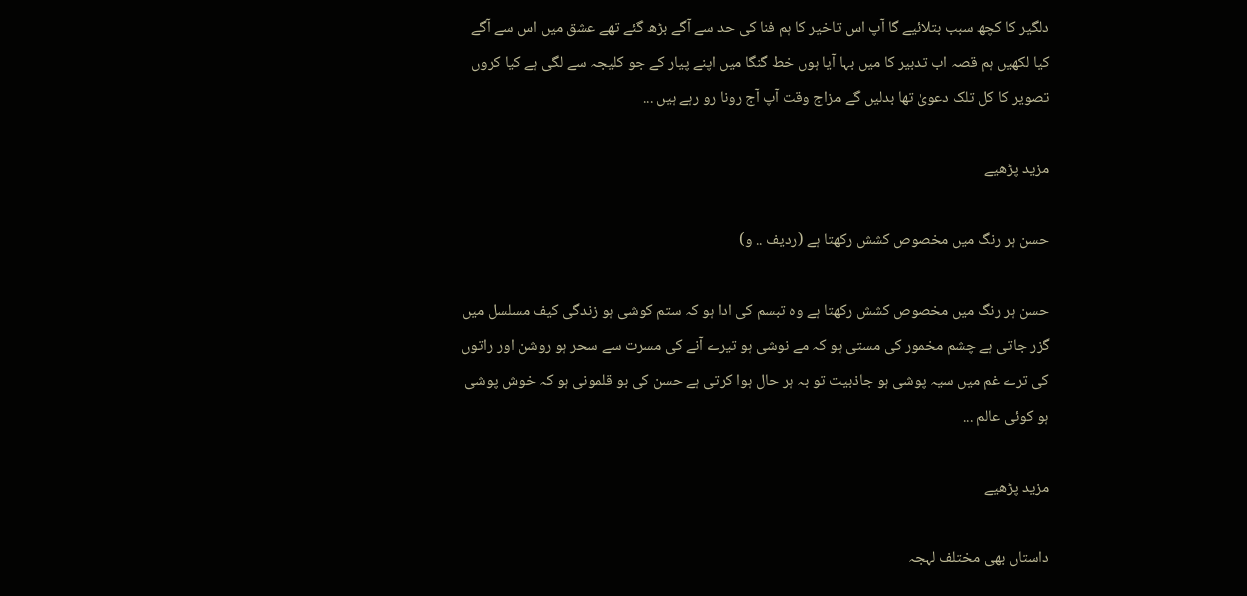دلگیر کا کچھ سبب بتلائیے گا آپ اس تاخیر کا ہم فنا کی حد سے آگے بڑھ گئے تھے عشق میں اس سے آگے کیا لکھیں ہم قصہ اب تدبیر کا میں بہا آیا ہوں خط گنگا میں اپنے پیار کے جو کلیجہ سے لگی ہے کیا کروں تصویر کا کل تلک دعویٰ تھا بدلیں گے مزاج وقت آپ آج رونا رو رہے ہیں ...

مزید پڑھیے

حسن ہر رنگ میں مخصوص کشش رکھتا ہے (ردیف .. و)

حسن ہر رنگ میں مخصوص کشش رکھتا ہے وہ تبسم کی ادا ہو کہ ستم کوشی ہو زندگی کیف مسلسل میں گزر جاتی ہے چشم مخمور کی مستی ہو کہ مے نوشی ہو تیرے آنے کی مسرت سے سحر ہو روشن اور راتوں کی ترے غم میں سیہ پوشی ہو جاذبیت تو بہ ہر حال ہوا کرتی ہے حسن کی بو قلمونی ہو کہ خوش پوشی ہو کوئی عالم ...

مزید پڑھیے

داستاں بھی مختلف لہجہ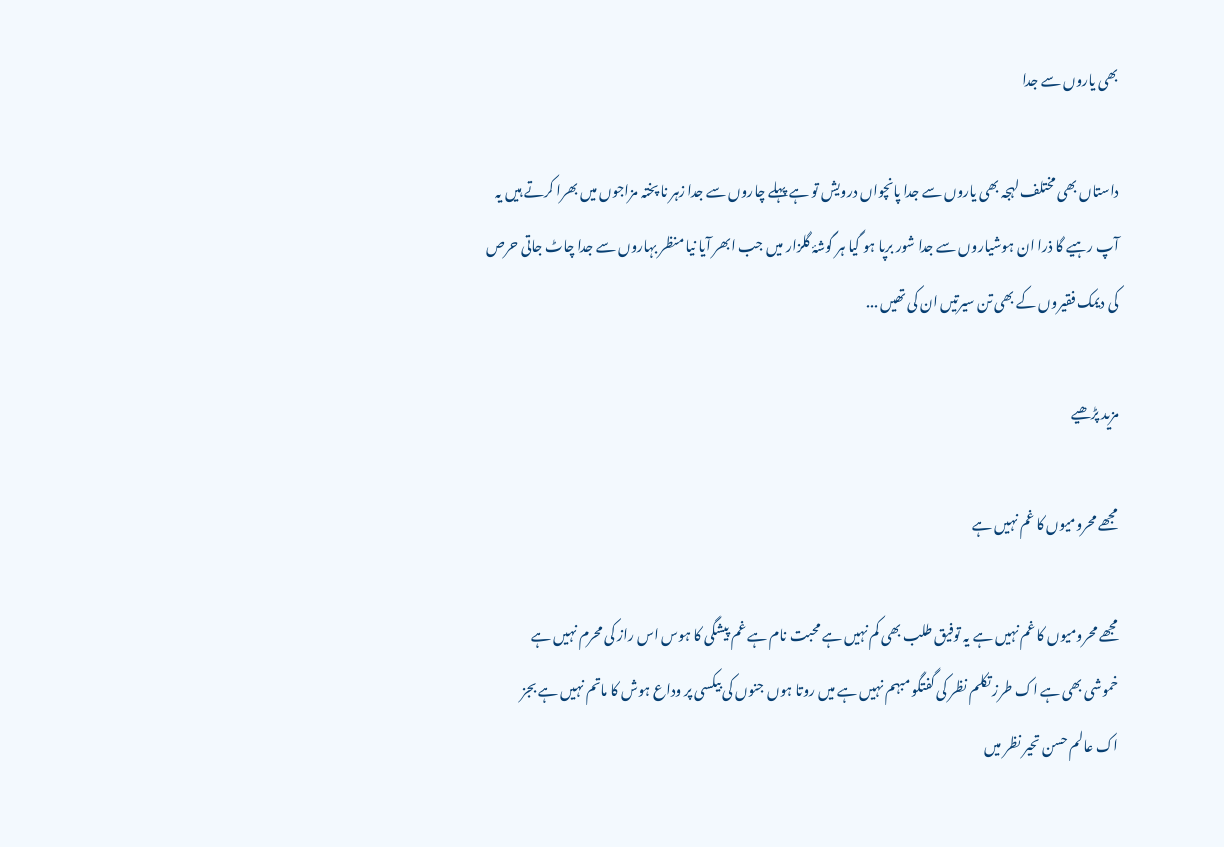بھی یاروں سے جدا

داستاں بھی مختلف لہجہ بھی یاروں سے جدا پانچواں درویش تو ہے پہلے چاروں سے جدا زہر نا پختہ مزاجوں میں بھرا کرتے ہیں یہ آپ رہیے گا ذرا ان ہوشیاروں سے جدا شور برپا ہو گیا ہر گوشۂ گلزار میں جب ابھر آیا نیا منظر بہاروں سے جدا چاٹ جاتی حرص کی دیمک فقیروں کے بھی تن سیرتیں ان کی تھیں ...

مزید پڑھیے

مجھے محرومیوں کا غم نہیں ہے

مجھے محرومیوں کا غم نہیں ہے یہ توفیق طلب بھی کم نہیں ہے محبت نام ہے غم پیشگی کا ہوس اس راز کی محرم نہیں ہے خموشی بھی ہے اک طرز تکلم نظر کی گفتگو مبہم نہیں ہے میں روتا ہوں جنوں کی بیکسی پر وداع ہوش کا ماتم نہیں ہے بجز اک عالم حسن تحیر نظر میں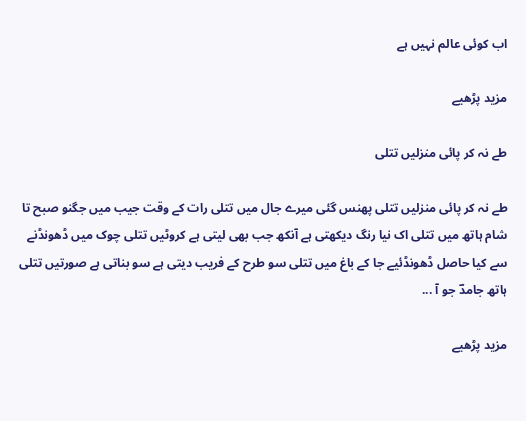اب کوئی عالم نہیں ہے

مزید پڑھیے

طے نہ کر پائی منزلیں تتلی

طے نہ کر پائی منزلیں تتلی پھنس گئی میرے جال میں تتلی رات کے وقت جیب میں جگنو صبح تا شام ہاتھ میں تتلی اک نیا رنگ دیکھتی ہے آنکھ جب بھی لیتی ہے کروٹیں تتلی چوک میں ڈھونڈنے سے کیا حاصل ڈھونڈئیے جا کے باغ میں تتلی سو طرح کے فریب دیتی ہے سو بناتی ہے صورتیں تتلی ہاتھ جامدؔ جو آ ...

مزید پڑھیے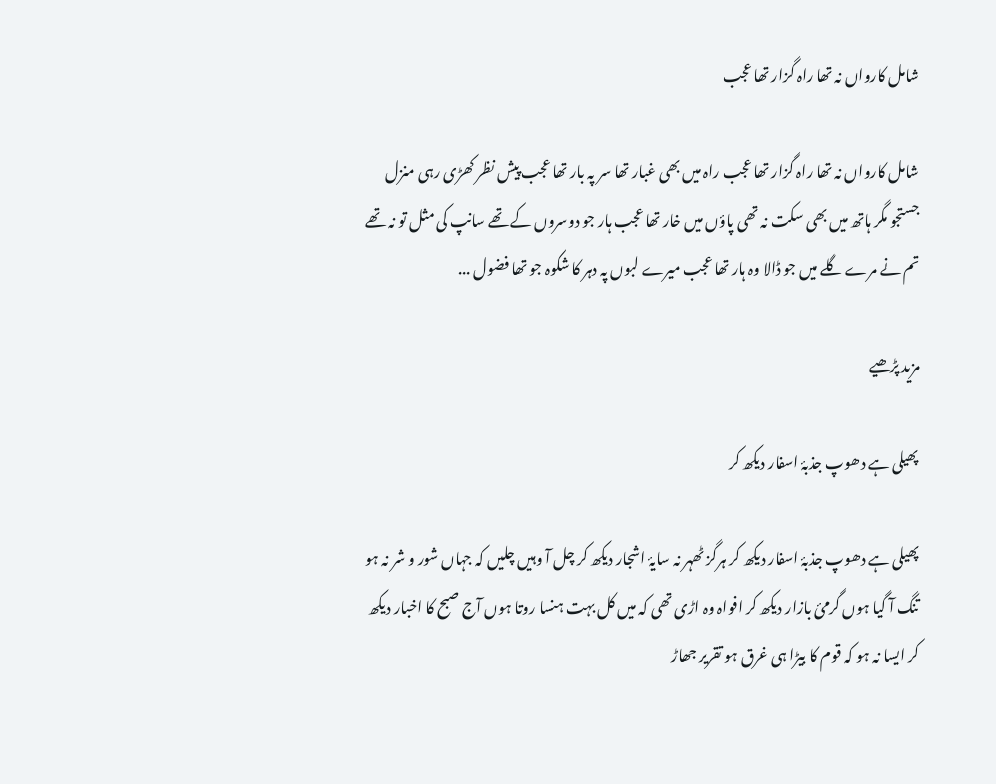شامل کارواں نہ تھا راہ گزار تھا عجب

شامل کارواں نہ تھا راہ گزار تھا عجب راہ میں بھی غبار تھا سر پہ بار تھا عجب پیش نظر کھڑی رہی منزل جستجو مگر ہاتھ میں بھی سکت نہ تھی پاؤں میں خار تھا عجب ہار جو دوسروں کے تھے سانپ کی مثل تو نہ تھے تم نے مرے گلے میں جو ڈالا وہ ہار تھا عجب میرے لبوں پہ دہر کا شکوہ جو تھا فضول ...

مزید پڑھیے

پھیلی ہے دھوپ جذبۂ اسفار دیکھ کر

پھیلی ہے دھوپ جذبۂ اسفار دیکھ کر ہرگز ٹھہر نہ سایۂ اشجار دیکھ کر چل آ وہیں چلیں کہ جہاں شور و شر نہ ہو تنگ آ گیا ہوں گرمئ بازار دیکھ کر افواہ وہ اڑی تھی کہ میں کل بہت ہنسا روتا ہوں آج صبح کا اخبار دیکھ کر ایسا نہ ہو کہ قوم کا بیڑا ہی غرق ہو تقریر جھاڑ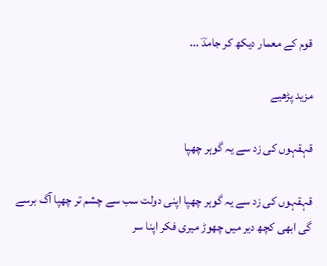قوم کے معمار دیکھ کر جامدؔ ...

مزید پڑھیے

قہقہوں کی زد سے یہ گوہر چھپا

قہقہوں کی زد سے یہ گوہر چھپا اپنی دولت سب سے چشم تر چھپا آگ برسے گی ابھی کچھ دیر میں چھوڑ میری فکر اپنا سر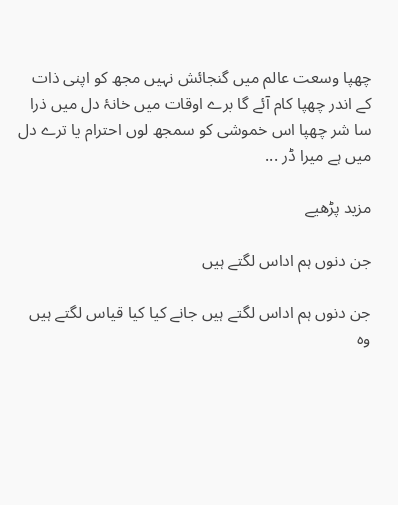چھپا وسعت عالم میں گنجائش نہیں مجھ کو اپنی ذات کے اندر چھپا کام آئے گا برے اوقات میں خانۂ دل میں ذرا سا شر چھپا اس خموشی کو سمجھ لوں احترام یا ترے دل میں ہے میرا ڈر ...

مزید پڑھیے

جن دنوں ہم اداس لگتے ہیں

جن دنوں ہم اداس لگتے ہیں جانے کیا کیا قیاس لگتے ہیں وہ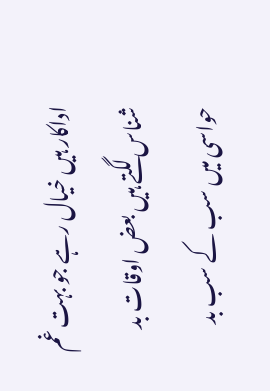اداکار ہیں خیال رہے جو بہت غم شناس لگتے ہیں بعض اوقات بد حواسی میں سب کے سب بد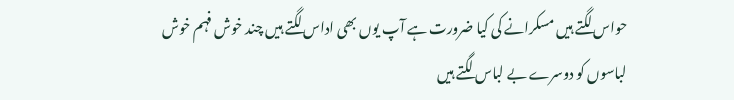حواس لگتے ہیں مسکرانے کی کیا ضرورت ہے آپ یوں بھی اداس لگتے ہیں چند خوش فہم خوش لباسوں کو دوسرے بے لباس لگتے ہیں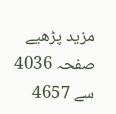مزید پڑھیے
صفحہ 4036 سے 4657